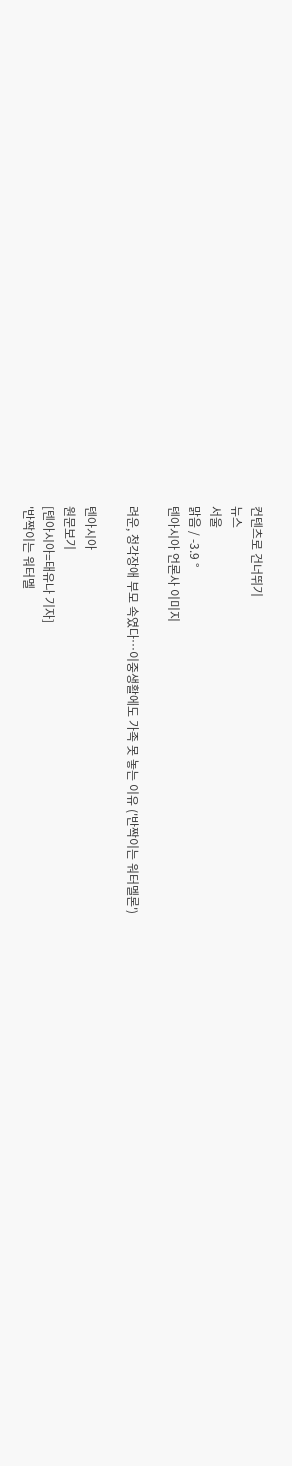컨텐츠로 건너뛰기
뉴스
서울
맑음 / -3.9 °
텐아시아 언론사 이미지

려운, 청각장애 부모 속였다…이중생활에도 가족 못 놓는 이유 ('반짝이는 워터멜론')

텐아시아
원문보기
[텐아시아=태유나 기자]
'반짝이는 워터멜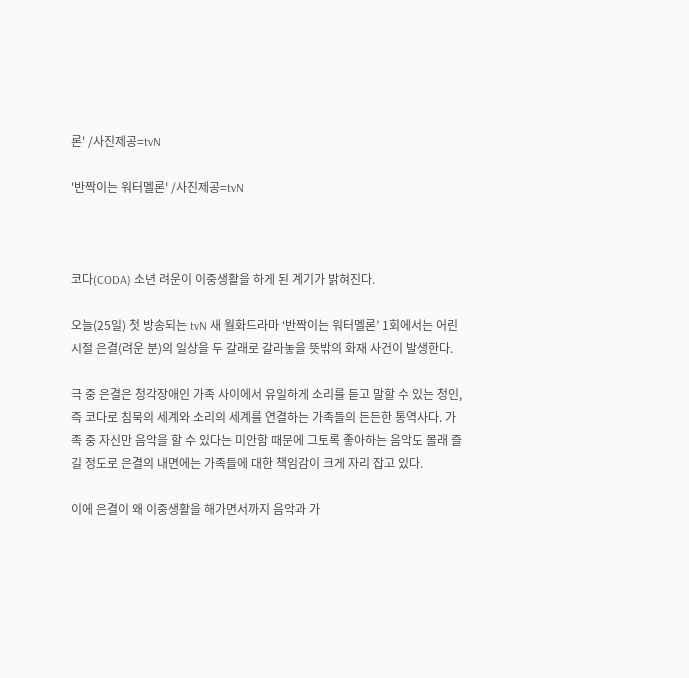론' /사진제공=tvN

'반짝이는 워터멜론' /사진제공=tvN



코다(CODA) 소년 려운이 이중생활을 하게 된 계기가 밝혀진다.

오늘(25일) 첫 방송되는 tvN 새 월화드라마 ‘반짝이는 워터멜론’ 1회에서는 어린 시절 은결(려운 분)의 일상을 두 갈래로 갈라놓을 뜻밖의 화재 사건이 발생한다.

극 중 은결은 청각장애인 가족 사이에서 유일하게 소리를 듣고 말할 수 있는 청인, 즉 코다로 침묵의 세계와 소리의 세계를 연결하는 가족들의 든든한 통역사다. 가족 중 자신만 음악을 할 수 있다는 미안함 때문에 그토록 좋아하는 음악도 몰래 즐길 정도로 은결의 내면에는 가족들에 대한 책임감이 크게 자리 잡고 있다.

이에 은결이 왜 이중생활을 해가면서까지 음악과 가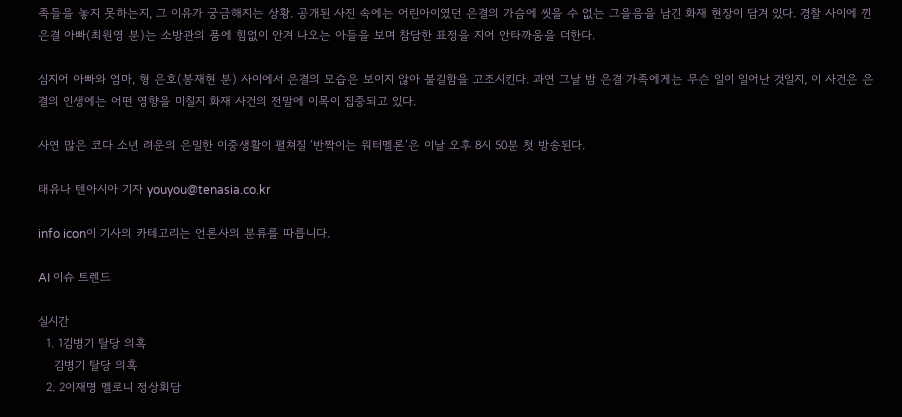족들을 놓지 못하는지, 그 이유가 궁금해지는 상황. 공개된 사진 속에는 어린아이였던 은결의 가슴에 씻을 수 없는 그을음을 남긴 화재 현장이 담겨 있다. 경찰 사이에 낀 은결 아빠(최원영 분)는 소방관의 품에 힘없이 안겨 나오는 아들을 보며 참담한 표정을 지어 안타까움을 더한다.

심지어 아빠와 엄마, 형 은호(봉재현 분) 사이에서 은결의 모습은 보이지 않아 불길함을 고조시킨다. 과연 그날 밤 은결 가족에게는 무슨 일이 일어난 것일지, 이 사건은 은결의 인생에는 어떤 영향을 미칠지 화재 사건의 전말에 이목이 집중되고 있다.

사연 많은 코다 소년 려운의 은밀한 이중생활이 펼쳐질 ‘반짝이는 워터멜론’은 이날 오후 8시 50분 첫 방송된다.

태유나 텐아시아 기자 youyou@tenasia.co.kr

info icon이 기사의 카테고리는 언론사의 분류를 따릅니다.

AI 이슈 트렌드

실시간
  1. 1김병기 탈당 의혹
    김병기 탈당 의혹
  2. 2이재명 멜로니 정상회담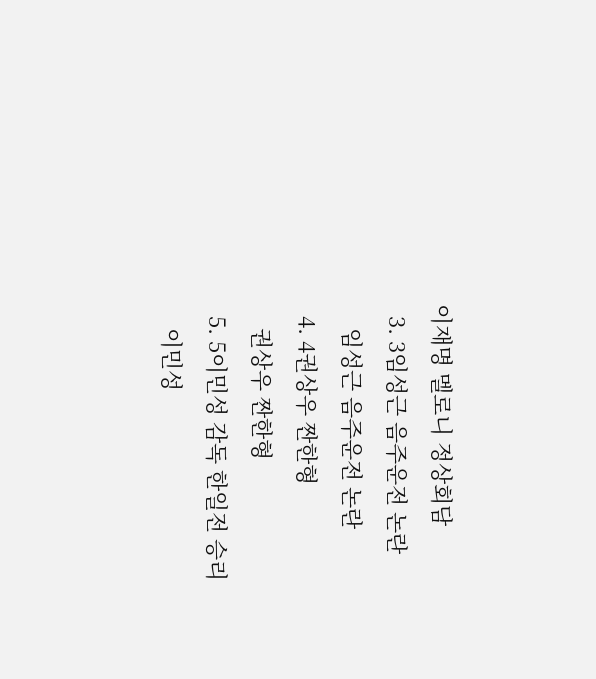이재명 멜로니 정상회담
  3. 3임성근 음주운전 논란
    임성근 음주운전 논란
  4. 4권상우 짠한형
    권상우 짠한형
  5. 5이민성 감독 한일전 승리
    이민성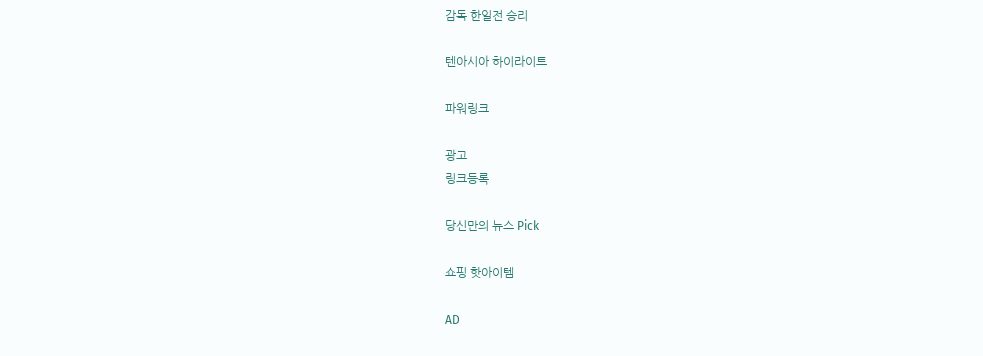감독 한일전 승리

텐아시아 하이라이트

파워링크

광고
링크등록

당신만의 뉴스 Pick

쇼핑 핫아이템

AD